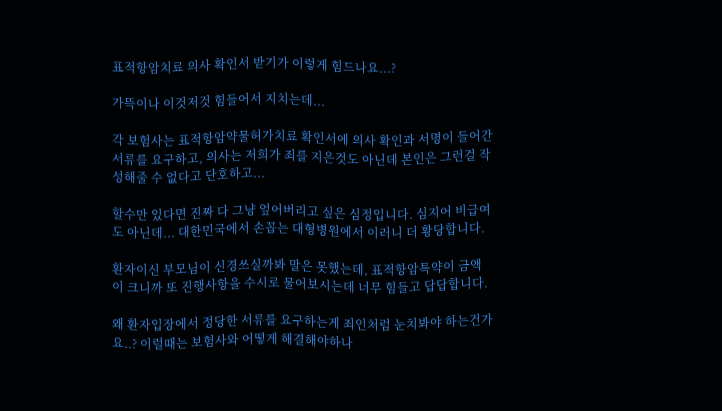표적항암치료 의사 확인서 받기가 이렇게 힘드나요...?

가뜩이나 이것저것 힘들어서 지치는데...

각 보험사는 표적항암약물허가치료 확인서에 의사 확인과 서명이 들어간 서류를 요구하고, 의사는 저희가 죄를 지은것도 아닌데 본인은 그런걸 작성해줄 수 없다고 단호하고...

할수만 있다면 진짜 다 그냥 엎어버리고 싶은 심정입니다. 심지어 비급여도 아닌데... 대한민국에서 손꼽는 대형병원에서 이러니 더 황당합니다.

환자이신 부모님이 신경쓰실까봐 말은 못했는데, 표적항암특약이 금액이 크니까 또 진행사항을 수시로 물어보시는데 너무 힘들고 답답합니다.

왜 환자입장에서 정당한 서류를 요구하는게 죄인처럼 눈치봐야 하는건가요..? 이럴때는 보험사와 어떻게 해결해야하나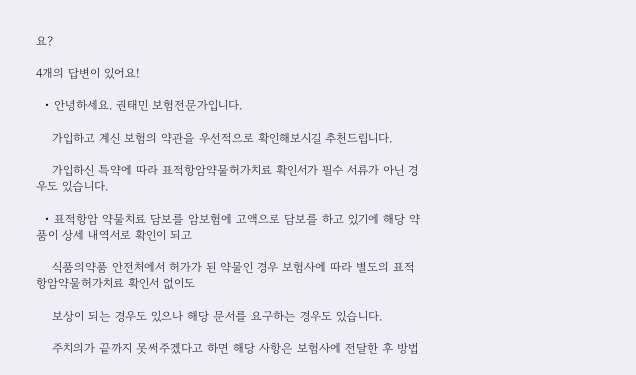요?

4개의 답변이 있어요!

  • 안녕하세요. 권태민 보험전문가입니다.

    가입하고 계신 보험의 약관을 우선적으로 확인해보시길 추천드립니다.

    가입하신 특약에 따라 표적항암약물허가치료 확인서가 필수 서류가 아닌 경우도 있습니다.

  • 표적항암 약물치료 담보를 암보험에 고액으로 담보를 하고 있기에 해당 약품이 상세 내역서로 확인이 되고

    식품의약품 안전처에서 허가가 된 약물인 경우 보험사에 따라 별도의 표적항암약물허가치료 확인서 없이도

    보상이 되는 경우도 있으나 해당 문서를 요구하는 경우도 있습니다.

    주치의가 끝까지 못써주겠다고 하면 해당 사항은 보험사에 전달한 후 방법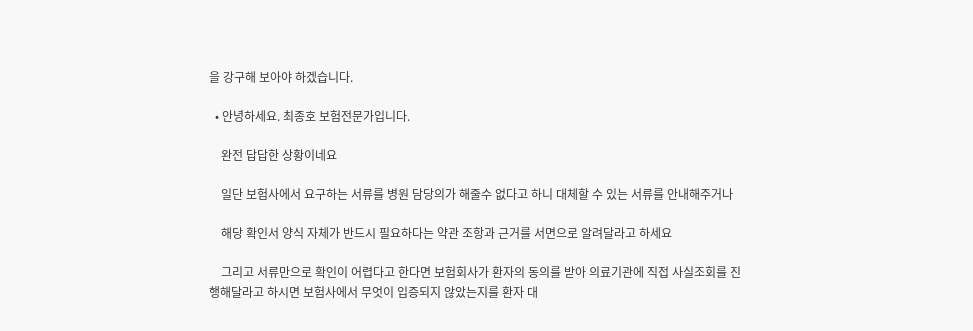을 강구해 보아야 하겠습니다.

  • 안녕하세요. 최종호 보험전문가입니다.

    완전 답답한 상황이네요

    일단 보험사에서 요구하는 서류를 병원 담당의가 해줄수 없다고 하니 대체할 수 있는 서류를 안내해주거나

    해당 확인서 양식 자체가 반드시 필요하다는 약관 조항과 근거를 서면으로 알려달라고 하세요

    그리고 서류만으로 확인이 어렵다고 한다면 보험회사가 환자의 동의를 받아 의료기관에 직접 사실조회를 진행해달라고 하시면 보험사에서 무엇이 입증되지 않았는지를 환자 대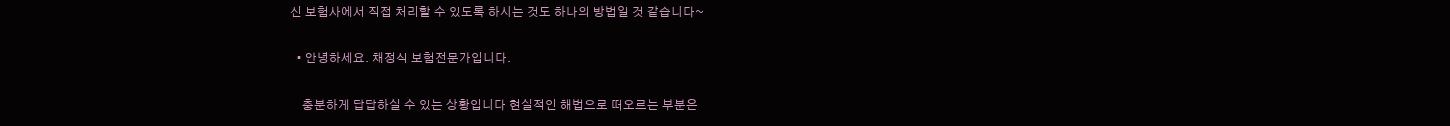신 보험사에서 직접 처리할 수 있도록 하시는 것도 하나의 방법일 것 같습니다~

  • 안녕하세요. 채정식 보험전문가입니다.

    충분하게 답답하실 수 있는 상황입니다 현실적인 해법으로 떠오르는 부분은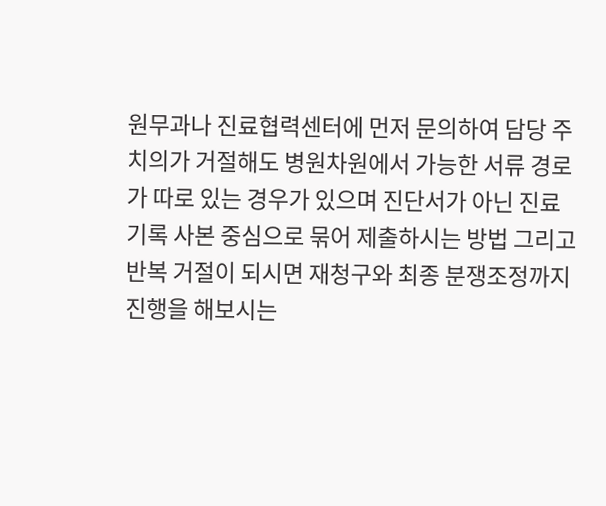원무과나 진료협력센터에 먼저 문의하여 담당 주치의가 거절해도 병원차원에서 가능한 서류 경로가 따로 있는 경우가 있으며 진단서가 아닌 진료 기록 사본 중심으로 묶어 제출하시는 방법 그리고 반복 거절이 되시면 재청구와 최종 분쟁조정까지 진행을 해보시는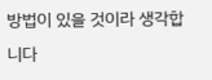방법이 있을 것이라 생각합니다